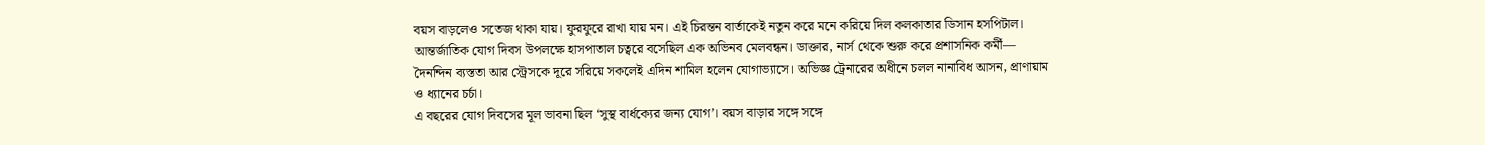বয়স বাড়লেও সতেজ থাকা যায়। ফুরফুরে রাখা যায় মন। এই চিরন্তন বার্তাকেই নতুন করে মনে করিয়ে দিল কলকাতার ডিসান হসপিটাল। আন্তর্জাতিক যোগ দিবস উপলক্ষে হাসপাতাল চত্বরে বসেছিল এক অভিনব মেলবন্ধন। ডাক্তার, নার্স থেকে শুরু করে প্রশাসনিক কর্মী— দৈনন্দিন ব্যস্ততা আর স্ট্রেসকে দূরে সরিয়ে সকলেই এদিন শামিল হলেন যোগাভ্যাসে। অভিজ্ঞ ট্রেনারের অধীনে চলল নানাবিধ আসন, প্রাণায়াম ও ধ্যানের চর্চা।
এ বছরের যোগ দিবসের মূল ভাবনা ছিল ‘সুস্থ বার্ধক্যের জন্য যোগ’। বয়স বাড়ার সঙ্গে সঙ্গে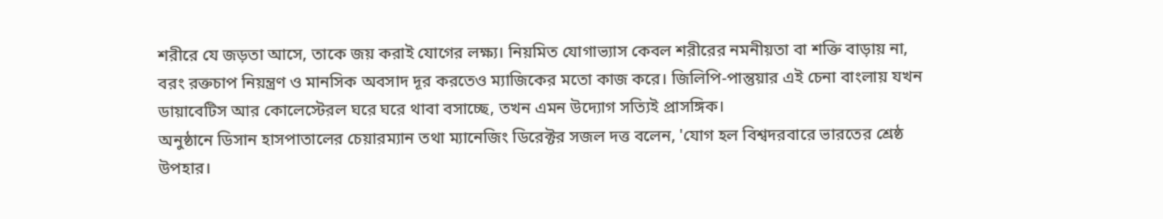শরীরে যে জড়তা আসে, তাকে জয় করাই যোগের লক্ষ্য। নিয়মিত যোগাভ্যাস কেবল শরীরের নমনীয়তা বা শক্তি বাড়ায় না, বরং রক্তচাপ নিয়ন্ত্রণ ও মানসিক অবসাদ দূর করতেও ম্যাজিকের মতো কাজ করে। জিলিপি-পান্তুয়ার এই চেনা বাংলায় যখন ডায়াবেটিস আর কোলেস্টেরল ঘরে ঘরে থাবা বসাচ্ছে, তখন এমন উদ্যোগ সত্যিই প্রাসঙ্গিক।
অনুষ্ঠানে ডিসান হাসপাতালের চেয়ারম্যান তথা ম্যানেজিং ডিরেক্টর সজল দত্ত বলেন, 'যোগ হল বিশ্বদরবারে ভারতের শ্রেষ্ঠ উপহার।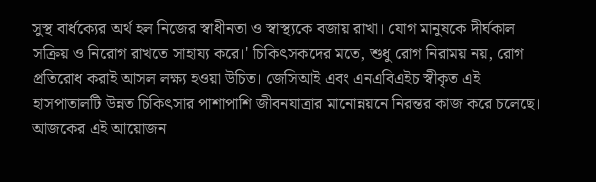সুস্থ বার্ধক্যের অর্থ হল নিজের স্বাধীনতা ও স্বাস্থ্যকে বজায় রাখা। যোগ মানুষকে দীর্ঘকাল সক্রিয় ও নিরোগ রাখতে সাহায্য করে।' চিকিৎসকদের মতে, শুধু রোগ নিরাময় নয়, রোগ প্রতিরোধ করাই আসল লক্ষ্য হওয়া উচিত। জেসিআই এবং এনএবিএইচ স্বীকৃত এই হাসপাতালটি উন্নত চিকিৎসার পাশাপাশি জীবনযাত্রার মানোন্নয়নে নিরন্তর কাজ করে চলেছে। আজকের এই আয়োজন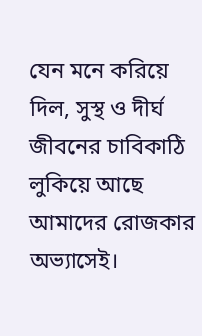যেন মনে করিয়ে দিল, সুস্থ ও দীর্ঘ জীবনের চাবিকাঠি লুকিয়ে আছে আমাদের রোজকার অভ্যাসেই।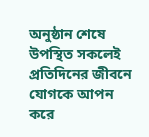অনুষ্ঠান শেষে উপস্থিত সকলেই প্রতিদিনের জীবনে যোগকে আপন করে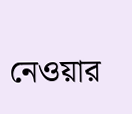নেওয়ার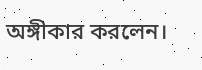অঙ্গীকার করলেন।